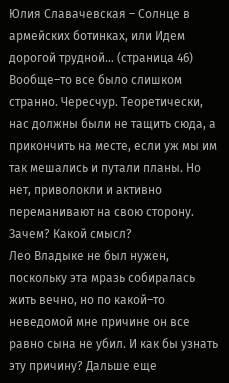Юлия Славачевская – Солнце в армейских ботинках, или Идем дорогой трудной… (страница 46)
Вообще–то все было слишком странно. Чересчур. Теоретически, нас должны были не тащить сюда, а прикончить на месте, если уж мы им так мешались и путали планы. Но нет, приволокли и активно переманивают на свою сторону. Зачем? Какой смысл?
Лео Владыке не был нужен, поскольку эта мразь собиралась жить вечно, но по какой–то неведомой мне причине он все равно сына не убил. И как бы узнать эту причину? Дальше еще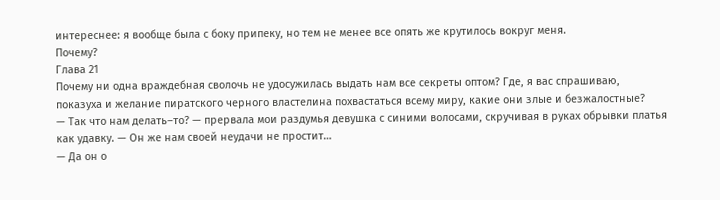интереснее: я вообще была с боку припеку, но тем не менее все опять же крутилось вокруг меня.
Почему?
Глава 21
Почему ни одна враждебная сволочь не удосужилась выдать нам все секреты оптом? Где, я вас спрашиваю, показуха и желание пиратского черного властелина похвастаться всему миру, какие они злые и безжалостные?
— Так что нам делать–то? — прервала мои раздумья девушка с синими волосами, скручивая в руках обрывки платья как удавку. — Он же нам своей неудачи не простит…
— Да он о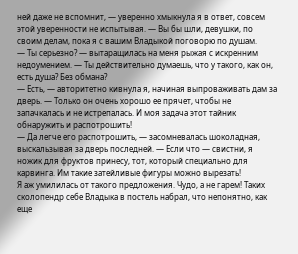ней даже не вспомнит, — уверенно хмыкнула я в ответ, совсем этой уверенности не испытывая. — Вы бы шли, девушки, по своим делам, пока я с вашим Владыкой поговорю по душам.
— Ты серьезно? — вытаращилась на меня рыжая с искренним недоумением. — Ты действительно думаешь, что у такого, как он, есть душа? Без обмана?
— Есть, — авторитетно кивнула я, начиная выпроваживать дам за дверь. — Только он очень хорошо ее прячет, чтобы не запачкалась и не истрепалась. И моя задача этот тайник обнаружить и распотрошить!
— Да легче его распотрошить, — засомневалась шоколадная, выскальзывая за дверь последней. — Если что — свистни, я ножик для фруктов принесу, тот, который специально для карвинга. Им такие затейливые фигуры можно вырезать!
Я аж умилилась от такого предложения. Чудо, а не гарем! Таких сколопендр себе Владыка в постель набрал, что непонятно, как еще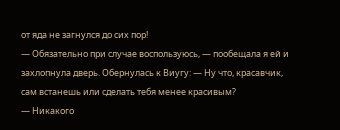от яда не загнулся до сих пор!
— Обязательно при случае воспользуюсь, — пообещала я ей и захлопнула дверь. Обернулась к Виугу: — Ну что, красавчик, сам встанешь или сделать тебя менее красивым?
— Никакого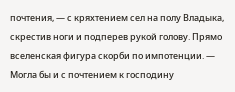почтения, — с кряхтением сел на полу Владыка, скрестив ноги и подперев рукой голову. Прямо вселенская фигура скорби по импотенции. — Могла бы и с почтением к господину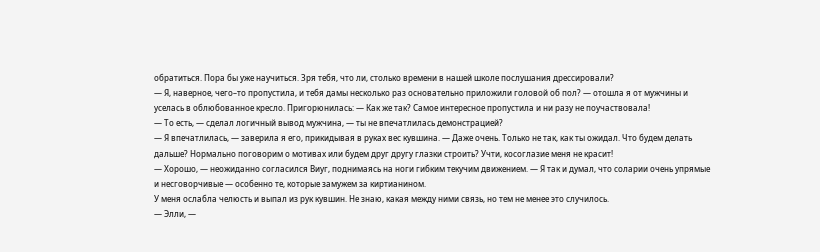обратиться. Пора бы уже научиться. Зря тебя, что ли, столько времени в нашей школе послушания дрессировали?
— Я, наверное, чего–то пропустила, и тебя дамы несколько раз основательно приложили головой об пол? — отошла я от мужчины и уселась в облюбованное кресло. Пригорюнилась: — Как же так? Самое интересное пропустила и ни разу не поучаствовала!
— То есть, — сделал логичный вывод мужчина, — ты не впечатлилась демонстрацией?
— Я впечатлилась, — заверила я его, прикидывая в руках вес кувшина. — Даже очень. Только не так, как ты ожидал. Что будем делать дальше? Нормально поговорим о мотивах или будем друг другу глазки строить? Учти, косоглазие меня не красит!
— Хорошо, — неожиданно согласился Виуг, поднимаясь на ноги гибким текучим движением. — Я так и думал, что соларии очень упрямые и несговорчивые — особенно те, которые замужем за киртианином.
У меня ослабла челюсть и выпал из рук кувшин. Не знаю, какая между ними связь, но тем не менее это случилось.
— Элли, —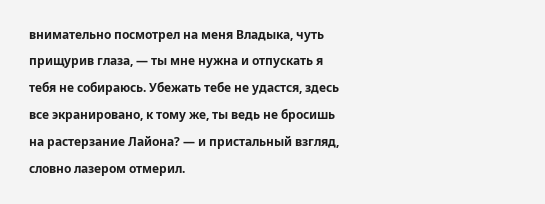внимательно посмотрел на меня Владыка, чуть прищурив глаза, — ты мне нужна и отпускать я тебя не собираюсь. Убежать тебе не удастся, здесь все экранировано, к тому же, ты ведь не бросишь на растерзание Лайона? — и пристальный взгляд, словно лазером отмерил.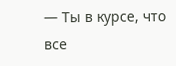— Ты в курсе, что все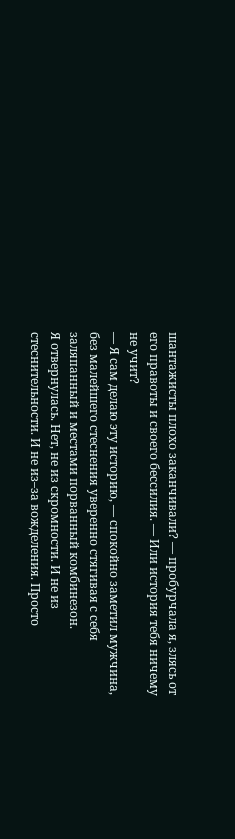шантажисты плохо заканчивали? — пробурчала я, злясь от его правоты и своего бессилия. — Или история тебя ничему не учит?
— Я сам делаю эту историю, — спокойно заметил мужчина, без малейшего стеснения уверенно стягивая с себя заляпанный и местами порванный комбинезон.
Я отвернулась. Нет, не из скромности. И не из стеснительности. И не из–за вожделения. Просто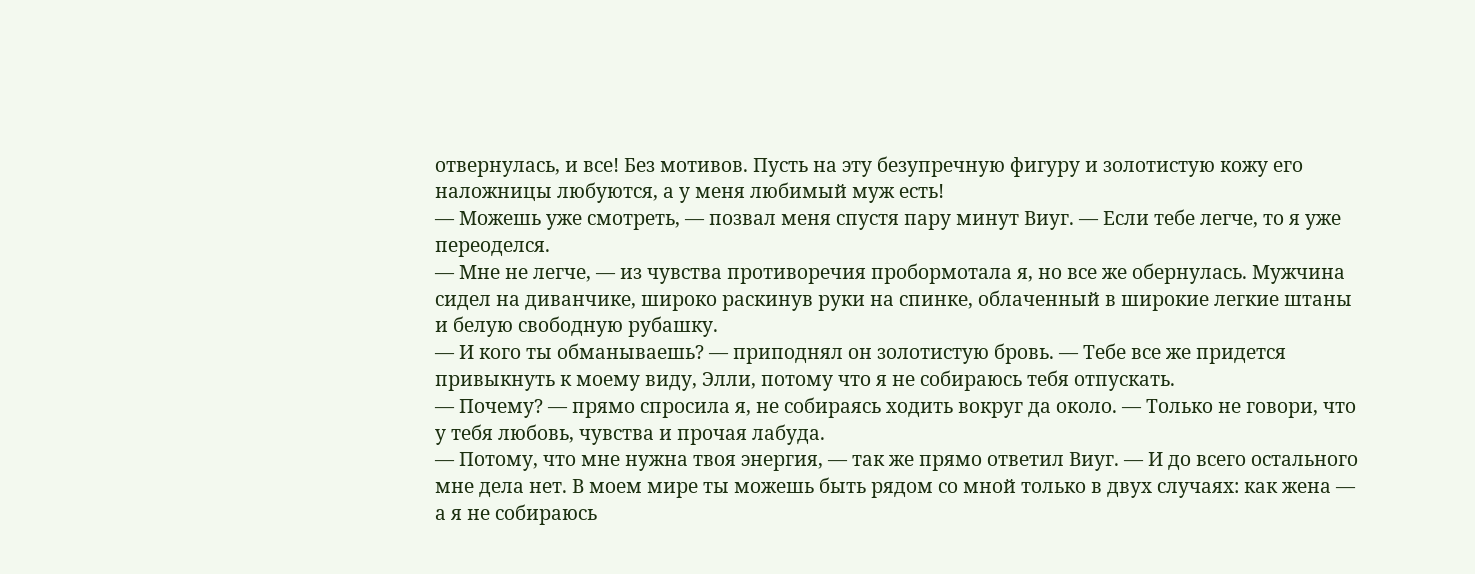отвернулась, и все! Без мотивов. Пусть на эту безупречную фигуру и золотистую кожу его наложницы любуются, а у меня любимый муж есть!
— Можешь уже смотреть, — позвал меня спустя пару минут Виуг. — Если тебе легче, то я уже переоделся.
— Мне не легче, — из чувства противоречия пробормотала я, но все же обернулась. Мужчина сидел на диванчике, широко раскинув руки на спинке, облаченный в широкие легкие штаны и белую свободную рубашку.
— И кого ты обманываешь? — приподнял он золотистую бровь. — Тебе все же придется привыкнуть к моему виду, Элли, потому что я не собираюсь тебя отпускать.
— Почему? — прямо спросила я, не собираясь ходить вокруг да около. — Только не говори, что у тебя любовь, чувства и прочая лабуда.
— Потому, что мне нужна твоя энергия, — так же прямо ответил Виуг. — И до всего остального мне дела нет. В моем мире ты можешь быть рядом со мной только в двух случаях: как жена — а я не собираюсь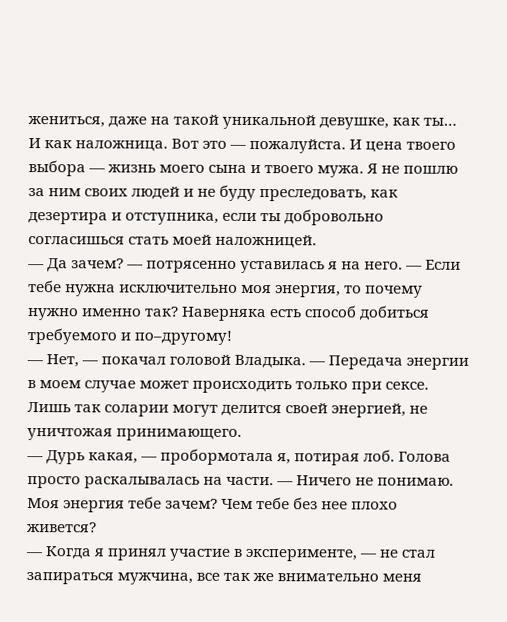жениться, даже на такой уникальной девушке, как ты… И как наложница. Вот это — пожалуйста. И цена твоего выбора — жизнь моего сына и твоего мужа. Я не пошлю за ним своих людей и не буду преследовать, как дезертира и отступника, если ты добровольно согласишься стать моей наложницей.
— Да зачем? — потрясенно уставилась я на него. — Если тебе нужна исключительно моя энергия, то почему нужно именно так? Наверняка есть способ добиться требуемого и по–другому!
— Нет, — покачал головой Владыка. — Передача энергии в моем случае может происходить только при сексе. Лишь так соларии могут делится своей энергией, не уничтожая принимающего.
— Дурь какая, — пробормотала я, потирая лоб. Голова просто раскалывалась на части. — Ничего не понимаю. Моя энергия тебе зачем? Чем тебе без нее плохо живется?
— Когда я принял участие в эксперименте, — не стал запираться мужчина, все так же внимательно меня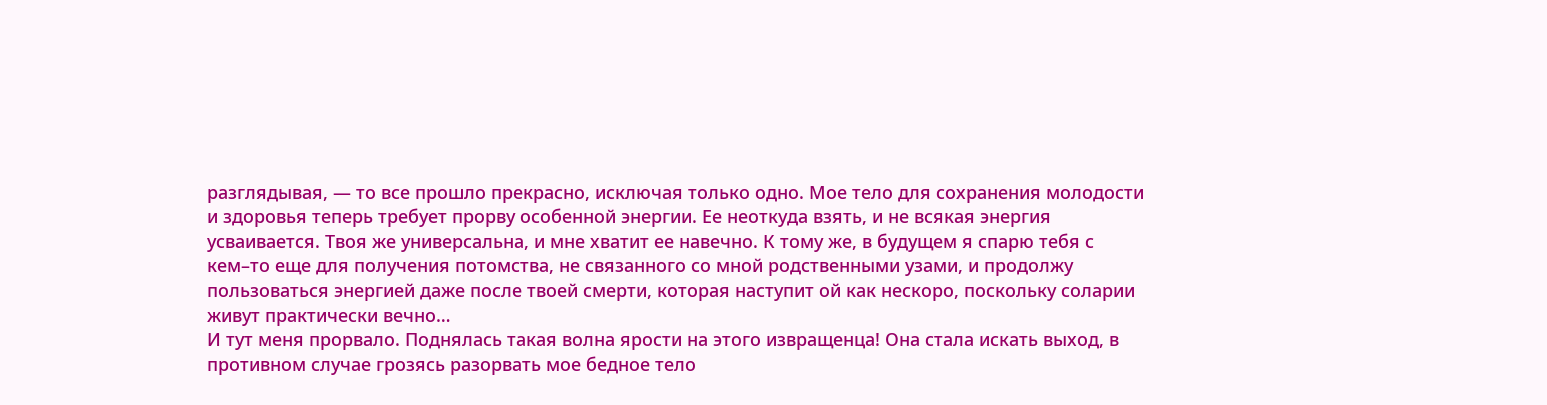разглядывая, — то все прошло прекрасно, исключая только одно. Мое тело для сохранения молодости и здоровья теперь требует прорву особенной энергии. Ее неоткуда взять, и не всякая энергия усваивается. Твоя же универсальна, и мне хватит ее навечно. К тому же, в будущем я спарю тебя с кем–то еще для получения потомства, не связанного со мной родственными узами, и продолжу пользоваться энергией даже после твоей смерти, которая наступит ой как нескоро, поскольку соларии живут практически вечно…
И тут меня прорвало. Поднялась такая волна ярости на этого извращенца! Она стала искать выход, в противном случае грозясь разорвать мое бедное тело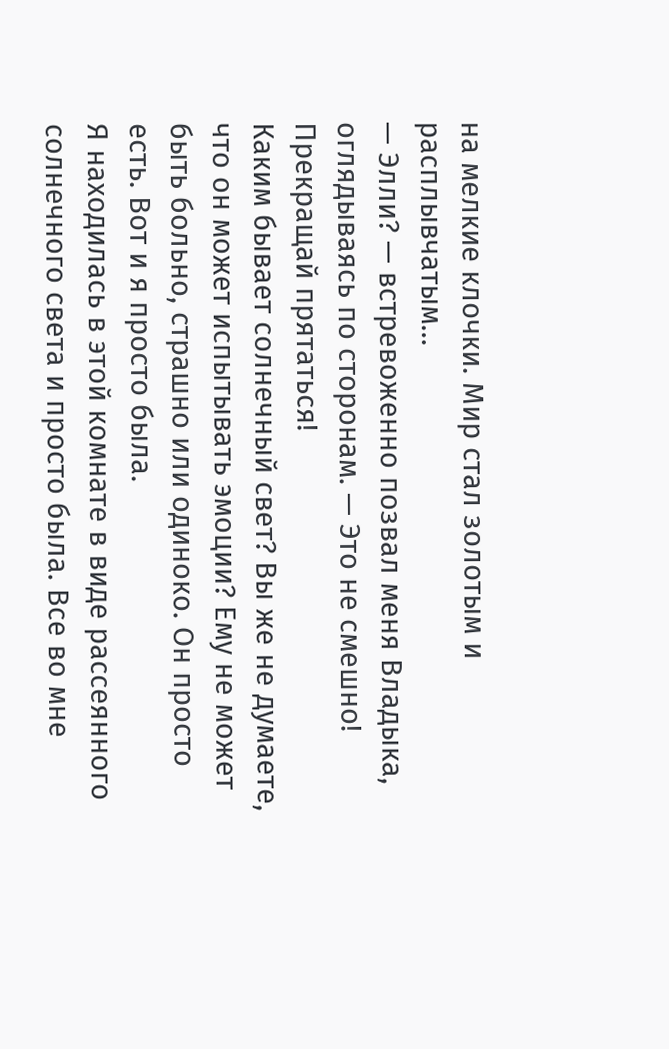на мелкие клочки. Мир стал золотым и расплывчатым…
— Элли? — встревоженно позвал меня Владыка, оглядываясь по сторонам. — Это не смешно! Прекращай прятаться!
Каким бывает солнечный свет? Вы же не думаете, что он может испытывать эмоции? Ему не может быть больно, страшно или одиноко. Он просто есть. Вот и я просто была.
Я находилась в этой комнате в виде рассеянного солнечного света и просто была. Все во мне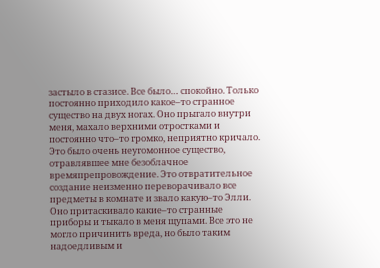застыло в стазисе. Все было… спокойно. Только постоянно приходило какое–то странное существо на двух ногах. Оно прыгало внутри меня, махало верхними отростками и постоянно что–то громко, неприятно кричало.
Это было очень неугомонное существо, отравлявшее мне безоблачное времяпрепровождение. Это отвратительное создание неизменно переворачивало все предметы в комнате и звало какую–то Элли. Оно притаскивало какие–то странные приборы и тыкало в меня щупами. Все это не могло причинить вреда, но было таким надоедливым и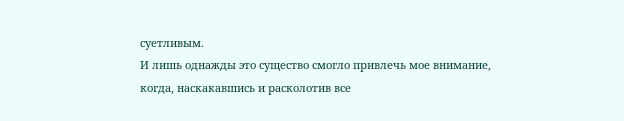суетливым.
И лишь однажды это существо смогло привлечь мое внимание, когда, наскакавшись и расколотив все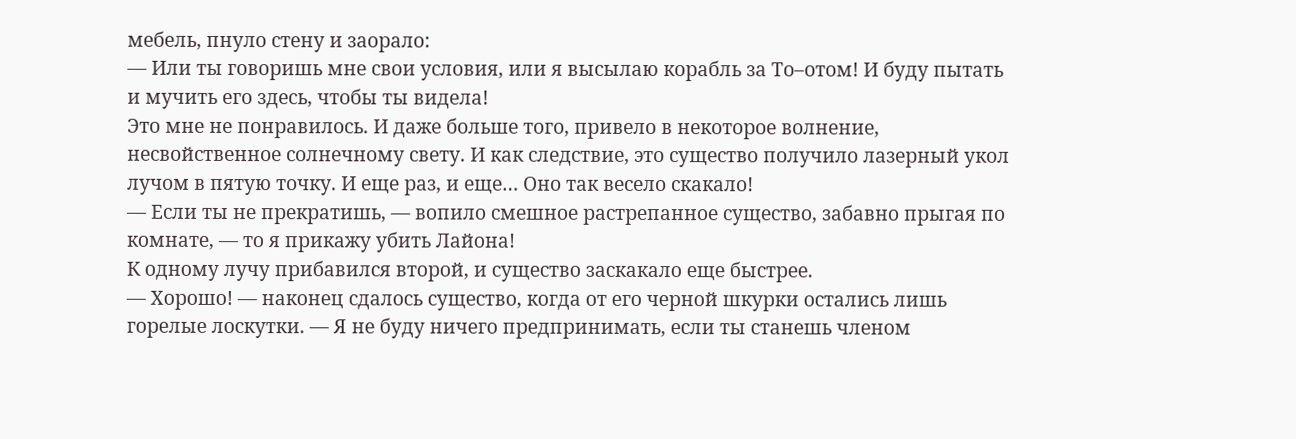мебель, пнуло стену и заорало:
— Или ты говоришь мне свои условия, или я высылаю корабль за То–отом! И буду пытать и мучить его здесь, чтобы ты видела!
Это мне не понравилось. И даже больше того, привело в некоторое волнение, несвойственное солнечному свету. И как следствие, это существо получило лазерный укол лучом в пятую точку. И еще раз, и еще… Оно так весело скакало!
— Если ты не прекратишь, — вопило смешное растрепанное существо, забавно прыгая по комнате, — то я прикажу убить Лайона!
К одному лучу прибавился второй, и существо заскакало еще быстрее.
— Хорошо! — наконец сдалось существо, когда от его черной шкурки остались лишь горелые лоскутки. — Я не буду ничего предпринимать, если ты станешь членом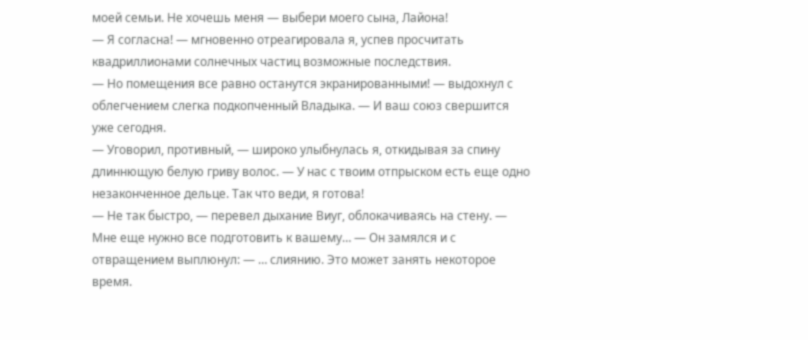моей семьи. Не хочешь меня — выбери моего сына, Лайона!
— Я согласна! — мгновенно отреагировала я, успев просчитать квадриллионами солнечных частиц возможные последствия.
— Но помещения все равно останутся экранированными! — выдохнул с облегчением слегка подкопченный Владыка. — И ваш союз свершится уже сегодня.
— Уговорил, противный, — широко улыбнулась я, откидывая за спину длиннющую белую гриву волос. — У нас с твоим отпрыском есть еще одно незаконченное дельце. Так что веди, я готова!
— Не так быстро, — перевел дыхание Виуг, облокачиваясь на стену. — Мне еще нужно все подготовить к вашему… — Он замялся и с отвращением выплюнул: — … слиянию. Это может занять некоторое время.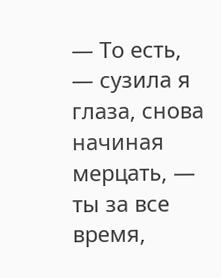— То есть, — сузила я глаза, снова начиная мерцать, — ты за все время,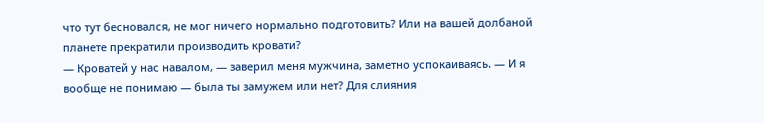что тут бесновался, не мог ничего нормально подготовить? Или на вашей долбаной планете прекратили производить кровати?
— Кроватей у нас навалом, — заверил меня мужчина, заметно успокаиваясь. — И я вообще не понимаю — была ты замужем или нет? Для слияния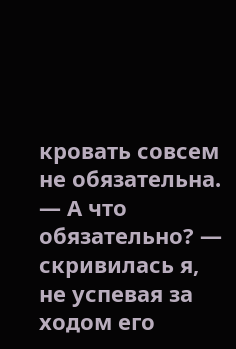кровать совсем не обязательна.
— А что обязательно? — скривилась я, не успевая за ходом его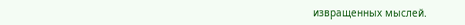извращенных мыслей.